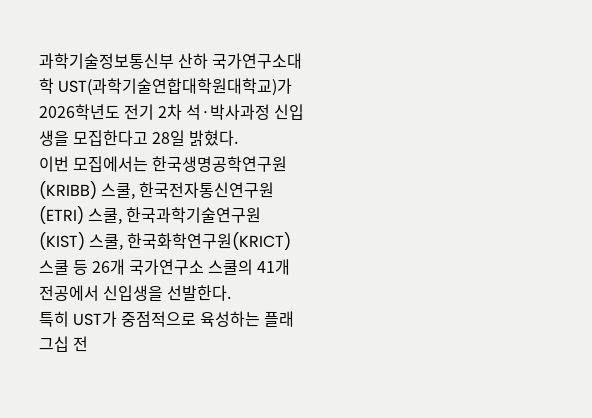과학기술정보통신부 산하 국가연구소대학 UST(과학기술연합대학원대학교)가 2026학년도 전기 2차 석·박사과정 신입생을 모집한다고 28일 밝혔다.
이번 모집에서는 한국생명공학연구원(KRIBB) 스쿨, 한국전자통신연구원(ETRI) 스쿨, 한국과학기술연구원(KIST) 스쿨, 한국화학연구원(KRICT) 스쿨 등 26개 국가연구소 스쿨의 41개 전공에서 신입생을 선발한다.
특히 UST가 중점적으로 육성하는 플래그십 전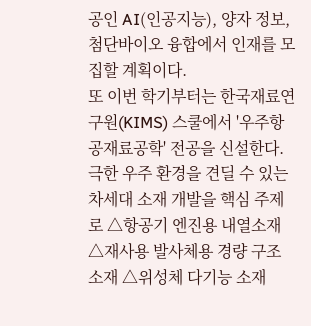공인 AI(인공지능), 양자 정보, 첨단바이오 융합에서 인재를 모집할 계획이다.
또 이번 학기부터는 한국재료연구원(KIMS) 스쿨에서 '우주항공재료공학' 전공을 신설한다. 극한 우주 환경을 견딜 수 있는 차세대 소재 개발을 핵심 주제로 △항공기 엔진용 내열소재 △재사용 발사체용 경량 구조소재 △위성체 다기능 소재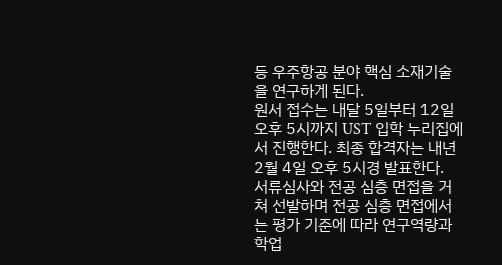등 우주항공 분야 핵심 소재기술을 연구하게 된다.
원서 접수는 내달 5일부터 12일 오후 5시까지 UST 입학 누리집에서 진행한다. 최종 합격자는 내년 2월 4일 오후 5시경 발표한다.
서류심사와 전공 심층 면접을 거쳐 선발하며 전공 심층 면접에서는 평가 기준에 따라 연구역량과 학업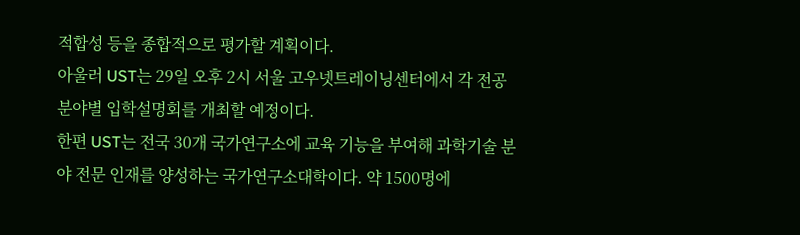적합성 등을 종합적으로 평가할 계획이다.
아울러 UST는 29일 오후 2시 서울 고우넷트레이닝센터에서 각 전공 분야별 입학설명회를 개최할 예정이다.
한편 UST는 전국 30개 국가연구소에 교육 기능을 부여해 과학기술 분야 전문 인재를 양성하는 국가연구소대학이다. 약 1500명에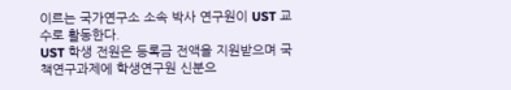이르는 국가연구소 소속 박사 연구원이 UST 교수로 활동한다.
UST 학생 전원은 등록금 전액을 지원받으며 국책연구과제에 학생연구원 신분으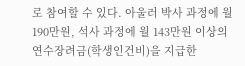로 참여할 수 있다. 아울러 박사 과정에 월 190만원, 석사 과정에 월 143만원 이상의 연수장려금(학생인건비)을 지급한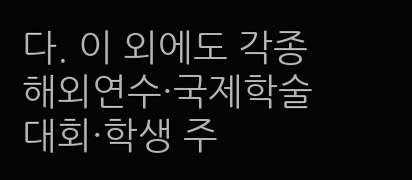다. 이 외에도 각종 해외연수·국제학술대회·학생 주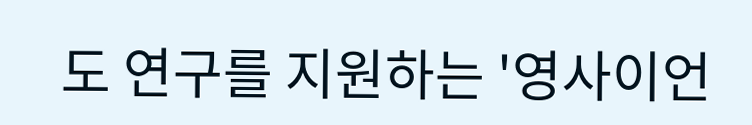도 연구를 지원하는 '영사이언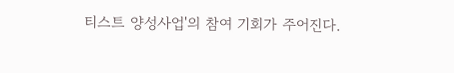티스트 양성사업'의 참여 기회가 주어진다.